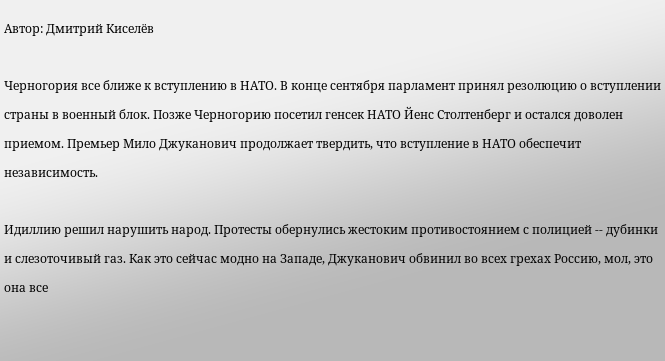Автор: Дмитрий Киселёв

Черногория все ближе к вступлению в НАТО. В конце сентября парламент принял резолюцию о вступлении страны в военный блок. Позже Черногорию посетил генсек НАТО Йенс Столтенберг и остался доволен приемом. Премьер Мило Джуканович продолжает твердить, что вступление в НАТО обеспечит независимость.

Идиллию решил нарушить народ. Протесты обернулись жестоким противостоянием с полицией -- дубинки и слезоточивый газ. Как это сейчас модно на Западе, Джуканович обвинил во всех грехах Россию, мол, это она все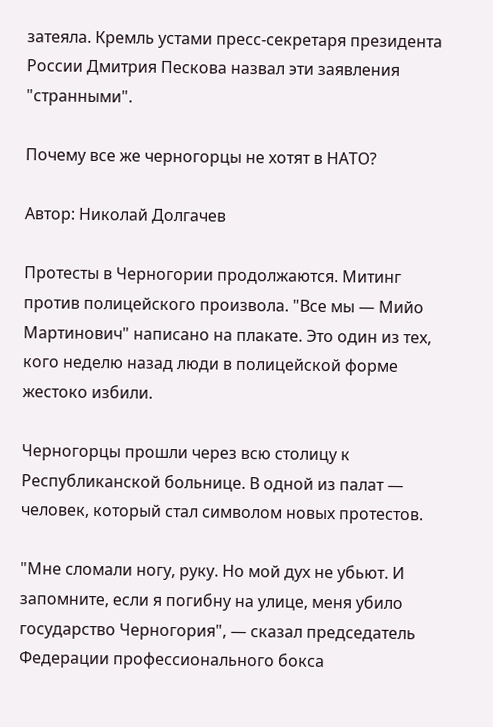затеяла. Кремль устами пресс-секретаря президента России Дмитрия Пескова назвал эти заявления "странными".

Почему все же черногорцы не хотят в НАТО?

Автор: Николай Долгачев

Протесты в Черногории продолжаются. Митинг против полицейского произвола. "Все мы — Мийо Мартинович" написано на плакате. Это один из тех, кого неделю назад люди в полицейской форме жестоко избили.

Черногорцы прошли через всю столицу к Республиканской больнице. В одной из палат — человек, который стал символом новых протестов.

"Мне сломали ногу, руку. Но мой дух не убьют. И запомните, если я погибну на улице, меня убило государство Черногория", — сказал председатель Федерации профессионального бокса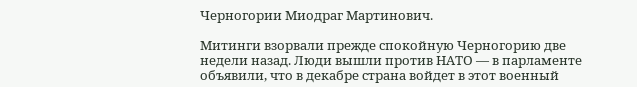Черногории Миодраг Мартинович.

Митинги взорвали прежде спокойную Черногорию две недели назад. Люди вышли против НАТО — в парламенте объявили, что в декабре страна войдет в этот военный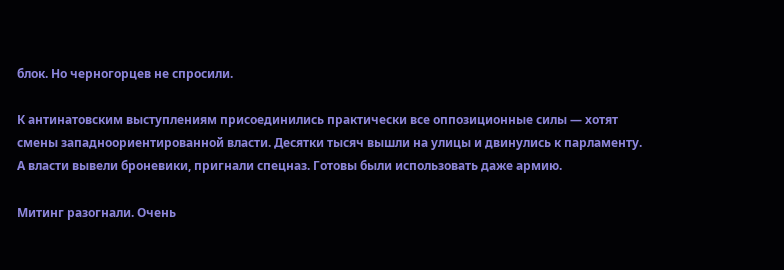блок. Но черногорцев не спросили.

К антинатовским выступлениям присоединились практически все оппозиционные силы — хотят смены западноориентированной власти. Десятки тысяч вышли на улицы и двинулись к парламенту. А власти вывели броневики, пригнали спецназ. Готовы были использовать даже армию.

Митинг разогнали. Очень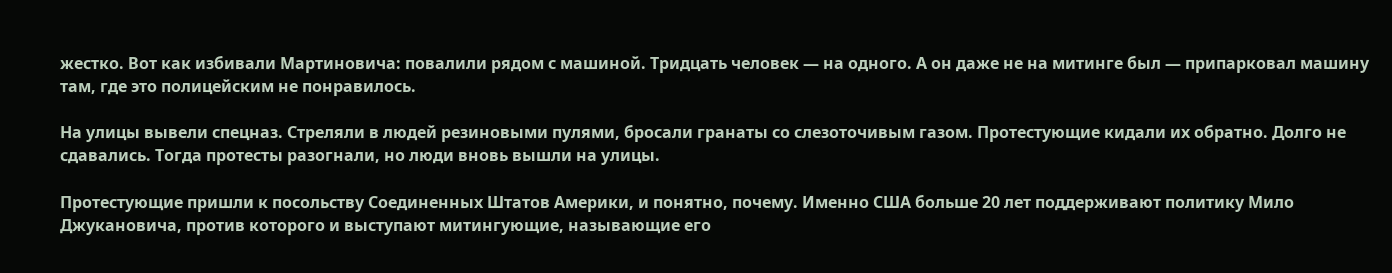жестко. Вот как избивали Мартиновича: повалили рядом с машиной. Тридцать человек — на одного. А он даже не на митинге был — припарковал машину там, где это полицейским не понравилось.

На улицы вывели спецназ. Стреляли в людей резиновыми пулями, бросали гранаты со слезоточивым газом. Протестующие кидали их обратно. Долго не сдавались. Тогда протесты разогнали, но люди вновь вышли на улицы.

Протестующие пришли к посольству Соединенных Штатов Америки, и понятно, почему. Именно США больше 20 лет поддерживают политику Мило Джукановича, против которого и выступают митингующие, называющие его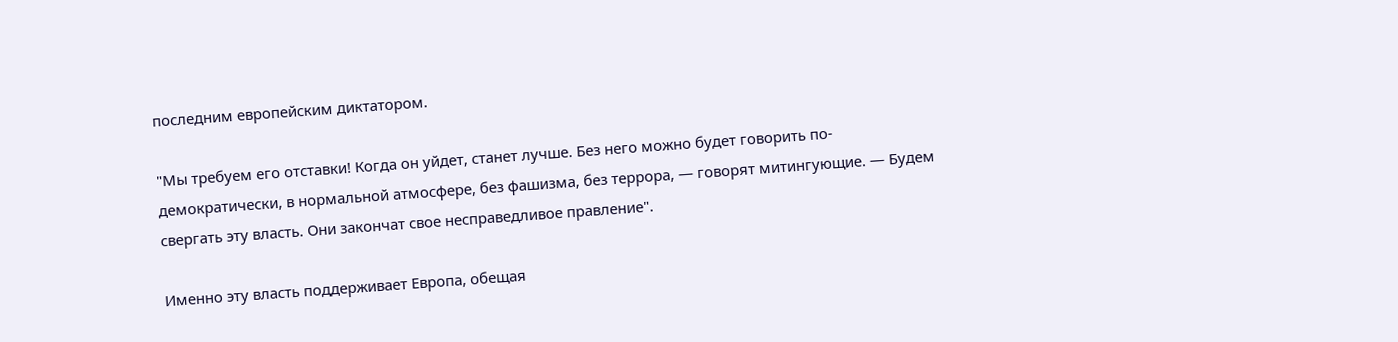последним европейским диктатором.

"Мы требуем его отставки! Когда он уйдет, станет лучше. Без него можно будет говорить по-демократически, в нормальной атмосфере, без фашизма, без террора, — говорят митингующие. — Будем свергать эту власть. Они закончат свое несправедливое правление".

Именно эту власть поддерживает Европа, обещая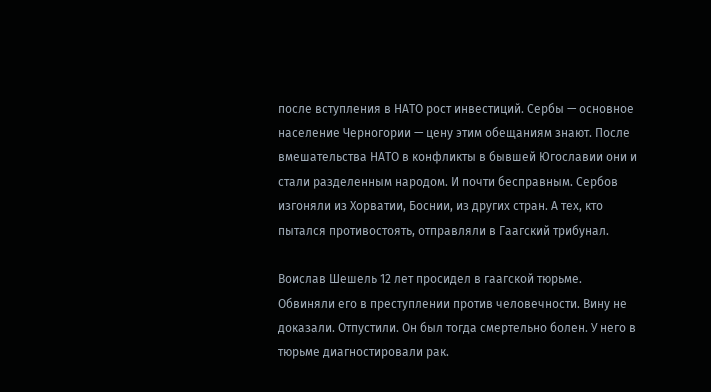после вступления в НАТО рост инвестиций. Сербы — основное население Черногории — цену этим обещаниям знают. После вмешательства НАТО в конфликты в бывшей Югославии они и стали разделенным народом. И почти бесправным. Сербов изгоняли из Хорватии, Боснии, из других стран. А тех, кто пытался противостоять, отправляли в Гаагский трибунал.

Воислав Шешель 12 лет просидел в гаагской тюрьме. Обвиняли его в преступлении против человечности. Вину не доказали. Отпустили. Он был тогда смертельно болен. У него в тюрьме диагностировали рак.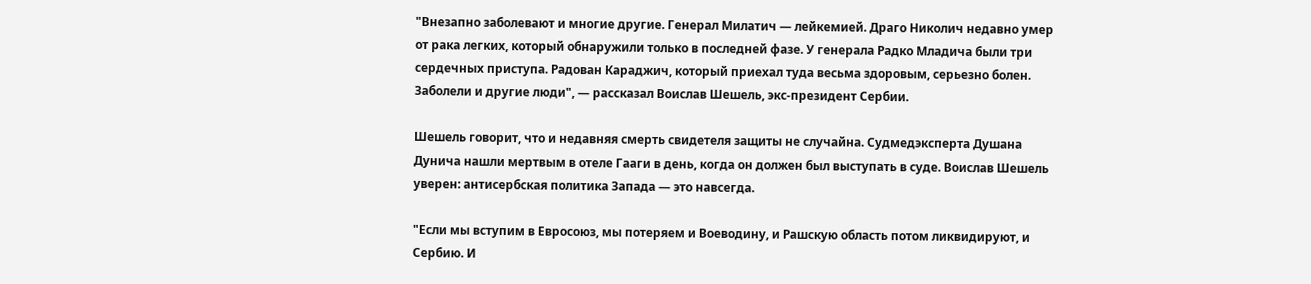"Внезапно заболевают и многие другие. Генерал Милатич — лейкемией. Драго Николич недавно умер от рака легких, который обнаружили только в последней фазе. У генерала Радко Младича были три сердечных приступа. Радован Караджич, который приехал туда весьма здоровым, серьезно болен. Заболели и другие люди", — рассказал Воислав Шешель, экс-президент Сербии.

Шешель говорит, что и недавняя смерть свидетеля защиты не случайна. Судмедэксперта Душана Дунича нашли мертвым в отеле Гааги в день, когда он должен был выступать в суде. Воислав Шешель уверен: антисербская политика Запада — это навсегда.

"Если мы вступим в Евросоюз, мы потеряем и Воеводину, и Рашскую область потом ликвидируют, и Сербию. И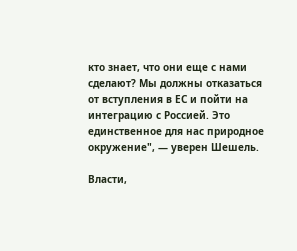кто знает, что они еще с нами сделают? Мы должны отказаться от вступления в ЕС и пойти на интеграцию с Россией. Это единственное для нас природное окружение", — уверен Шешель.

Власти,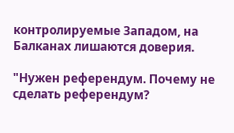контролируемые Западом, на Балканах лишаются доверия.

"Нужен референдум. Почему не сделать референдум?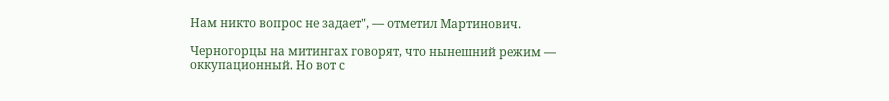Нам никто вопрос не задает", — отметил Мартинович.

Черногорцы на митингах говорят, что нынешний режим — оккупационный. Но вот с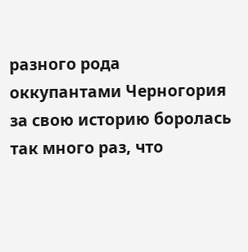разного рода оккупантами Черногория за свою историю боролась так много раз, что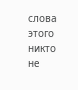слова этого никто не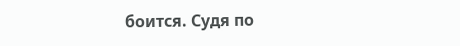боится. Судя по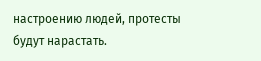настроению людей, протесты будут нарастать.